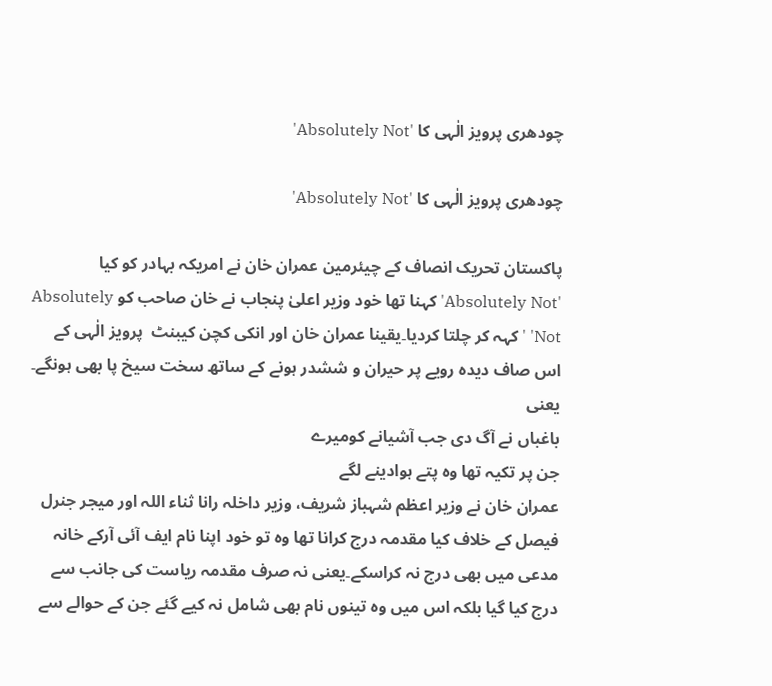چودھری پرویز الٰہی کا 'Absolutely Not'

چودھری پرویز الٰہی کا 'Absolutely Not'

پاکستان تحریک انصاف کے چیئرمین عمران خان نے امریکہ بہادر کو کیا 'Absolutely Not' کہنا تھا خود وزیر اعلیٰ پنجاب نے خان صاحب کو Absolutely Not' ' کہہ کر چلتا کردیا۔یقینا عمران خان اور انکی کچن کیبنٹ  پرویز الٰہی کے اس صاف دیدہ رویے پر حیران و ششدر ہونے کے ساتھ سخت سیخ پا بھی ہونگے۔ یعنی
باغباں نے آگ دی جب آشیانے کومیرے
جن پر تکیہ تھا وہ پتے ہوادینے لگے
عمران خان نے وزیر اعظم شہباز شریف، وزیر داخلہ رانا ثناء اللہ اور میجر جنرل فیصل کے خلاف کیا مقدمہ درج کرانا تھا وہ تو خود اپنا نام ایف آئی آرکے خانہ مدعی میں بھی درج نہ کراسکے۔یعنی نہ صرف مقدمہ ریاست کی جانب سے درج کیا گیا بلکہ اس میں وہ تینوں نام بھی شامل نہ کیے گئے جن کے حوالے سے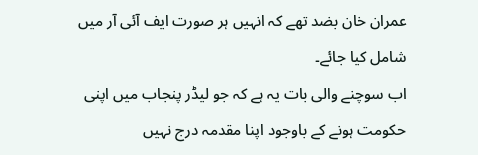عمران خان بضد تھے کہ انہیں ہر صورت ایف آئی آر میں شامل کیا جائے۔
اب سوچنے والی بات یہ ہے کہ جو لیڈر پنجاب میں اپنی حکومت ہونے کے باوجود اپنا مقدمہ درج نہیں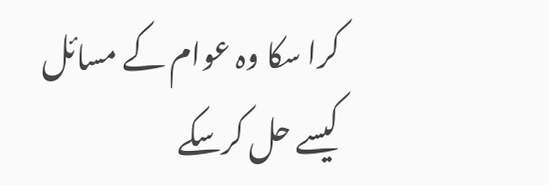کرا سکا وہ عوام کے مسائل کیسے حل کرسکے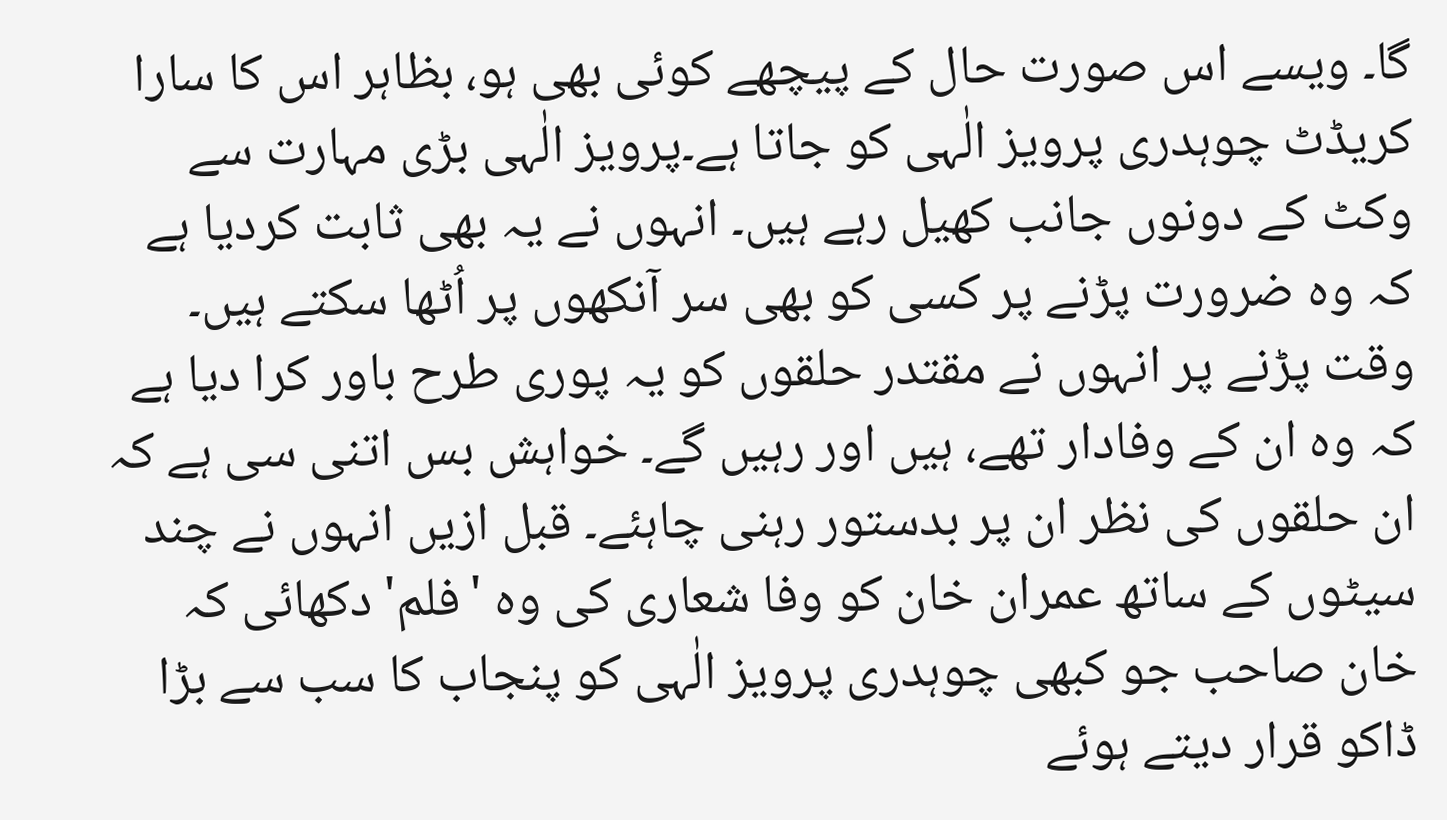گا۔ ویسے اس صورت حال کے پیچھے کوئی بھی ہو، بظاہر اس کا سارا کریڈٹ چوہدری پرویز الٰہی کو جاتا ہے۔پرویز الٰہی بڑی مہارت سے وکٹ کے دونوں جانب کھیل رہے ہیں۔ انہوں نے یہ بھی ثابت کردیا ہے کہ وہ ضرورت پڑنے پر کسی کو بھی سر آنکھوں پر اُٹھا سکتے ہیں۔ وقت پڑنے پر انہوں نے مقتدر حلقوں کو یہ پوری طرح باور کرا دیا ہے کہ وہ ان کے وفادار تھے، ہیں اور رہیں گے۔ خواہش بس اتنی سی ہے کہ
ان حلقوں کی نظر ان پر بدستور رہنی چاہئے۔ قبل ازیں انہوں نے چند سیٹوں کے ساتھ عمران خان کو وفا شعاری کی وہ 'فلم' دکھائی کہ خان صاحب جو کبھی چوہدری پرویز الٰہی کو پنجاب کا سب سے بڑا ڈاکو قرار دیتے ہوئے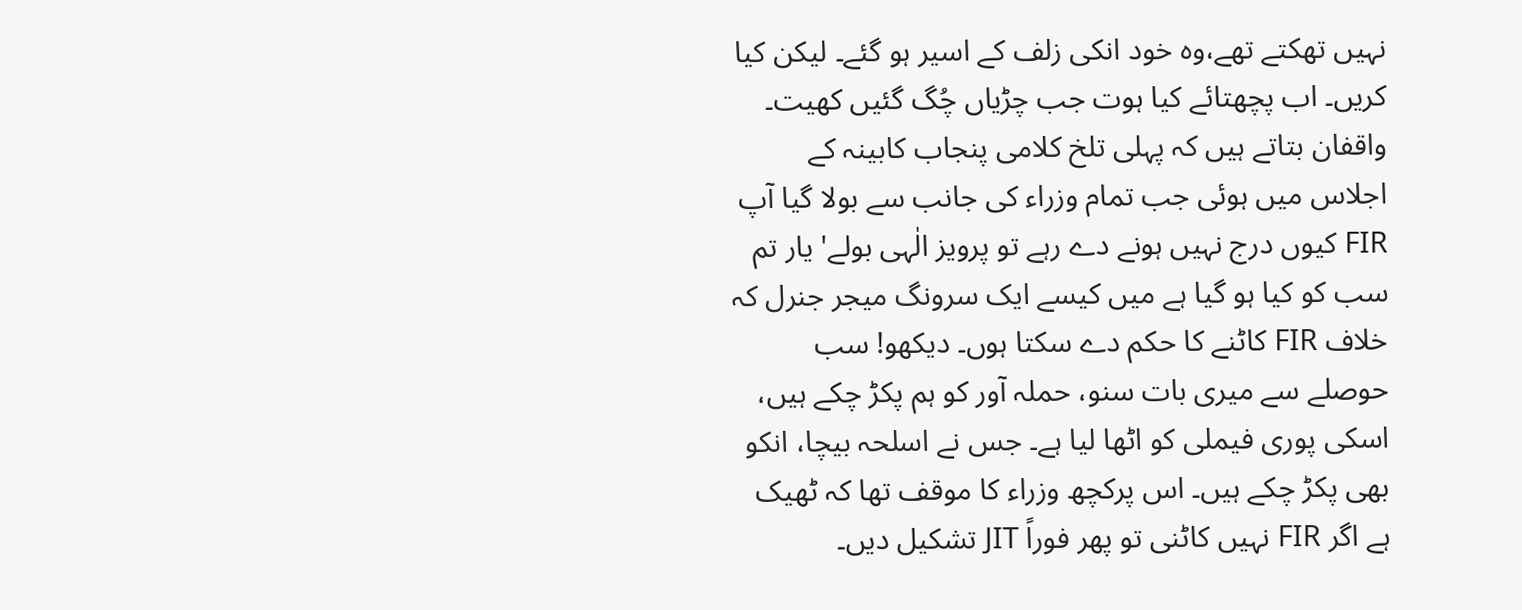نہیں تھکتے تھے،وہ خود انکی زلف کے اسیر ہو گئے۔ لیکن کیا کریں۔ اب پچھتائے کیا ہوت جب چڑیاں چُگ گئیں کھیت۔
واقفان بتاتے ہیں کہ پہلی تلخ کلامی پنجاب کابینہ کے اجلاس میں ہوئی جب تمام وزراء کی جانب سے بولا گیا آپ FIR کیوں درج نہیں ہونے دے رہے تو پرویز الٰہی بولے' یار تم سب کو کیا ہو گیا ہے میں کیسے ایک سرونگ میجر جنرل کہ خلاف FIR کاٹنے کا حکم دے سکتا ہوں۔ دیکھو! سب حوصلے سے میری بات سنو، حملہ آور کو ہم پکڑ چکے ہیں، اسکی پوری فیملی کو اٹھا لیا ہے۔ جس نے اسلحہ بیچا، انکو بھی پکڑ چکے ہیں۔ اس پرکچھ وزراء کا موقف تھا کہ ٹھیک ہے اگر FIR نہیں کاٹنی تو پھر فوراً JIT تشکیل دیں۔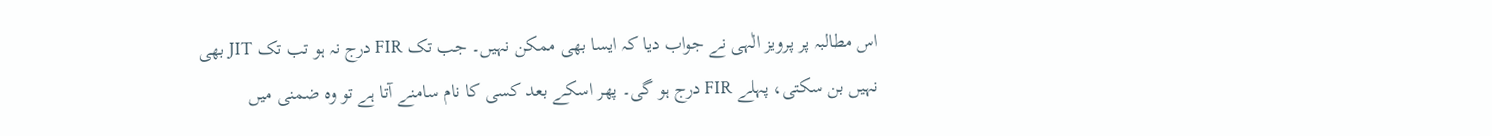اس مطالبہ پر پرویز الٰہی نے جواب دیا کہ ایسا بھی ممکن نہیں۔ جب تک FIR درج نہ ہو تب تک JIT بھی نہیں بن سکتی، پہلے FIR درج ہو گی۔ پھر اسکے بعد کسی کا نام سامنے آتا ہے تو وہ ضمنی میں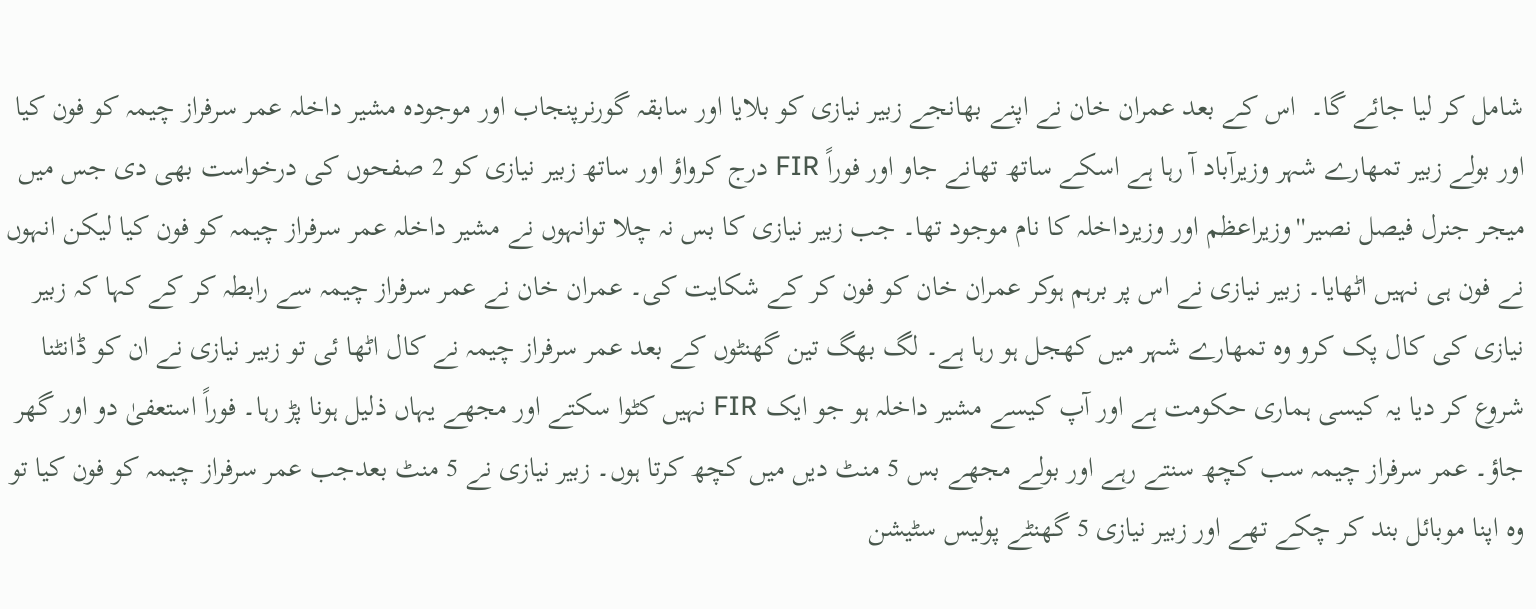شامل کر لیا جائے گا۔  اس کے بعد عمران خان نے اپنے بھانجے زبیر نیازی کو بلایا اور سابقہ گورنرپنجاب اور موجودہ مشیر داخلہ عمر سرفراز چیمہ کو فون کیا اور بولے زبیر تمھارے شہر وزیرآباد آ رہا ہے اسکے ساتھ تھانے جاو اور فوراً FIR درج کرواؤ اور ساتھ زبیر نیازی کو 2 صفحوں کی درخواست بھی دی جس میں میجر جنرل فیصل نصیر''وزیراعظم اور وزیرداخلہ کا نام موجود تھا۔ جب زبیر نیازی کا بس نہ چلا توانہوں نے مشیر داخلہ عمر سرفراز چیمہ کو فون کیا لیکن انہوں نے فون ہی نہیں اٹھایا۔ زبیر نیازی نے اس پر برہم ہوکر عمران خان کو فون کر کے شکایت کی۔ عمران خان نے عمر سرفراز چیمہ سے رابطہ کر کے کہا کہ زبیر نیازی کی کال پک کرو وہ تمھارے شہر میں کھجل ہو رہا ہے۔ لگ بھگ تین گھنٹوں کے بعد عمر سرفراز چیمہ نے کال اٹھا ئی تو زبیر نیازی نے ان کو ڈانٹنا شروع کر دیا یہ کیسی ہماری حکومت ہے اور آپ کیسے مشیر داخلہ ہو جو ایک FIR نہیں کٹوا سکتے اور مجھے یہاں ذلیل ہونا پڑ رہا۔ فوراً استعفیٰ دو اور گھر جاؤ۔ عمر سرفراز چیمہ سب کچھ سنتے رہے اور بولے مجھے بس 5 منٹ دیں میں کچھ کرتا ہوں۔ زبیر نیازی نے 5 منٹ بعدجب عمر سرفراز چیمہ کو فون کیا تو وہ اپنا موبائل بند کر چکے تھے اور زبیر نیازی 5 گھنٹے پولیس سٹیشن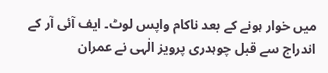میں خوار ہونے کے بعد ناکام واپس لوٹ۔ ایف آئی آر کے اندراج سے قبل چوہدری پرویز الٰہی نے عمران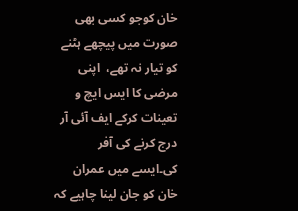خان کوجو کسی بھی صورت میں پیچھے ہٹنے کو تیار نہ تھے،  اپنی مرضی کا ایس ایچ و تعینات کرکے ایف آئی آر درج کرنے کی آفر کی۔ایسے میں عمران خان کو جان لینا چاہیے کہ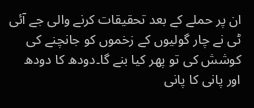ان پر حملے کے بعد تحقیقات کرنے والی جے آئی ٹی نے چار گولیوں کے زخموں کو جانچنے کی کوشش کی تو پھر کیا بنے گا۔دودھ کا دودھ اور پانی کا پانی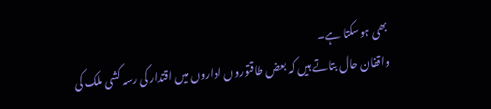بھی ہوسکتا ہے۔
واقفان حال بتاتے ہیں کہ بعض طاقتوروں اداروں میں اقتدار کی رسہ کشی ملک کی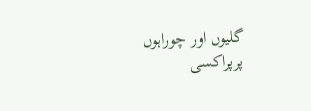گلیوں اور چوراہوں پرپراکسی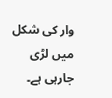وار کی شکل میں لڑی جارہی ہے۔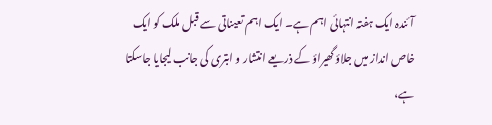آئندہ ایک ہفتہ انتہائی اہم ہے۔ ایک اہم تعیناتی سے قبل ملک کو ایک خاص انداز میں جلاؤ گھیراؤ کے ذریعے انتشار و ابتری کی جانب لیجایا جاسکتا ہے،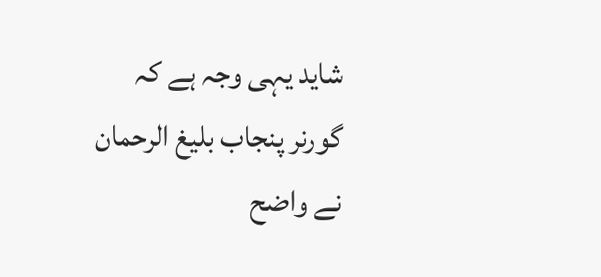شاید یہی وجہ ہے کہ گورنر پنجاب بلیغ الرحمان نے واضح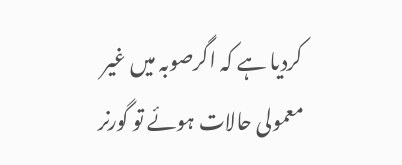کردیا ہے کہ اگرصوبہ میں غیر معمولی حالات ہوئے تو گورنر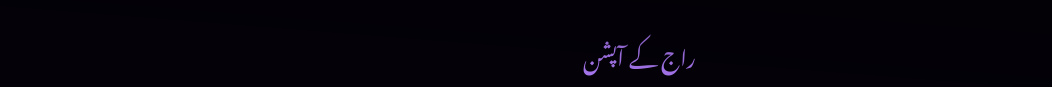راج کے آپشن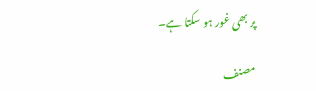پر بھی غور ہو سکتا ہے۔

مصنف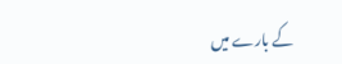کے بارے میں